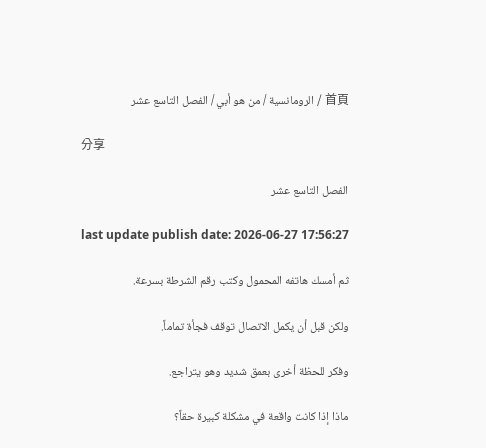首頁 / الرومانسية / من هو أبي / الفصل التاسع عشر

分享

الفصل التاسع عشر

last update publish date: 2026-06-27 17:56:27

ثم أمسك هاتفه المحمول وكتب رقم الشرطة بسرعة.

ولكن قبل أن يكمل الاتصال توقف فجأة تماماً.

وفكر للحظة أخرى بعمق شديد وهو يتراجع.

ماذا إذا كانت واقعة في مشكلة كبيرة حقاً؟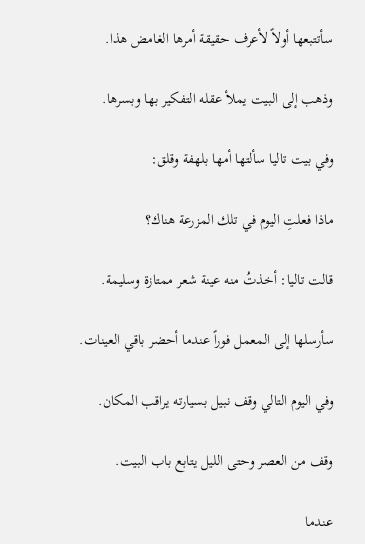سأتتبعها أولاً لأعرف حقيقة أمرها الغامض هذا.

وذهب إلى البيت يملأ عقله التفكير بها وبسرها.

وفي بيت تاليا سألتها أمها بلهفة وقلق:

ماذا فعلتِ اليوم في تلك المزرعة هناك؟

قالت تاليا: أخذتُ منه عينة شعر ممتازة وسليمة.

سأرسلها إلى المعمل فوراً عندما أحضر باقي العينات.

وفي اليوم التالي وقف نبيل بسيارته يراقب المكان.

وقف من العصر وحتى الليل يتابع باب البيت.

عندما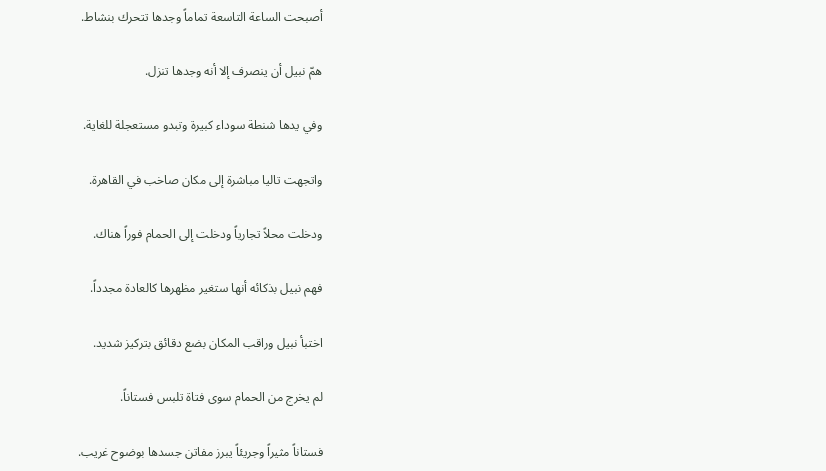أصبحت الساعة التاسعة تماماً وجدها تتحرك بنشاط.

همّ نبيل أن ينصرف إلا أنه وجدها تنزل.

وفي يدها شنطة سوداء كبيرة وتبدو مستعجلة للغاية.

واتجهت تاليا مباشرة إلى مكان صاخب في القاهرة.

ودخلت محلاً تجارياً ودخلت إلى الحمام فوراً هناك.

فهم نبيل بذكائه أنها ستغير مظهرها كالعادة مجدداً.

اختبأ نبيل وراقب المكان بضع دقائق بتركيز شديد.

لم يخرج من الحمام سوى فتاة تلبس فستاناً.

فستاناً مثيراً وجريئاً يبرز مفاتن جسدها بوضوح غريب.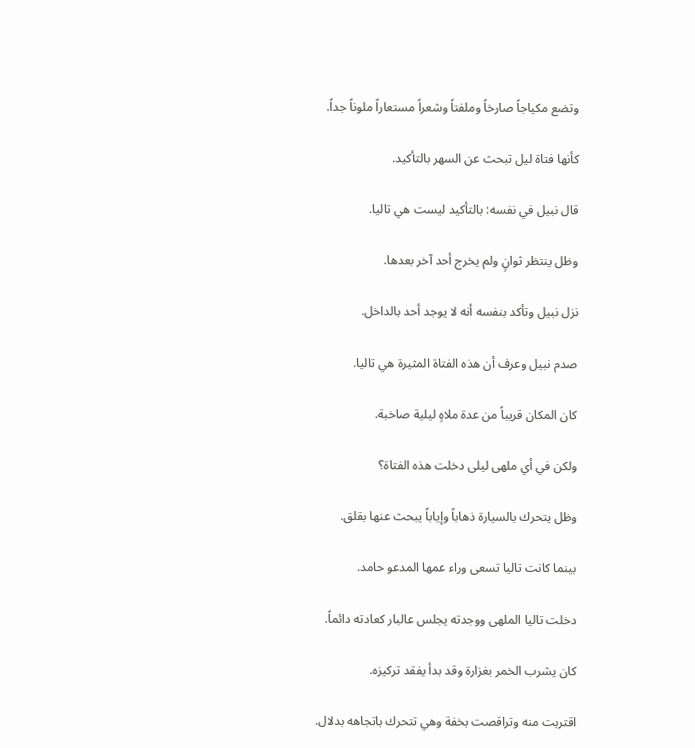وتضع مكياجاً صارخاً وملفتاً وشعراً مستعاراً ملوناً جداً.

كأنها فتاة ليل تبحث عن السهر بالتأكيد.

قال نبيل في نفسه: بالتأكيد ليست هي تاليا.

وظل ينتظر ثوانٍ ولم يخرج أحد آخر بعدها.

نزل نبيل وتأكد بنفسه أنه لا يوجد أحد بالداخل.

صدم نبيل وعرف أن هذه الفتاة المثيرة هي تاليا.

كان المكان قريباً من عدة ملاهٍ ليلية صاخبة.

ولكن في أي ملهى ليلى دخلت هذه الفتاة؟

وظل يتحرك بالسيارة ذهاباً وإياباً يبحث عنها بقلق.

بينما كانت تاليا تسعى وراء عمها المدعو حامد.

دخلت تاليا الملهى ووجدته يجلس عالبار كعادته دائماً.

كان يشرب الخمر بغزارة وقد بدأ يفقد تركيزه.

اقتربت منه وتراقصت بخفة وهي تتحرك باتجاهه بدلال.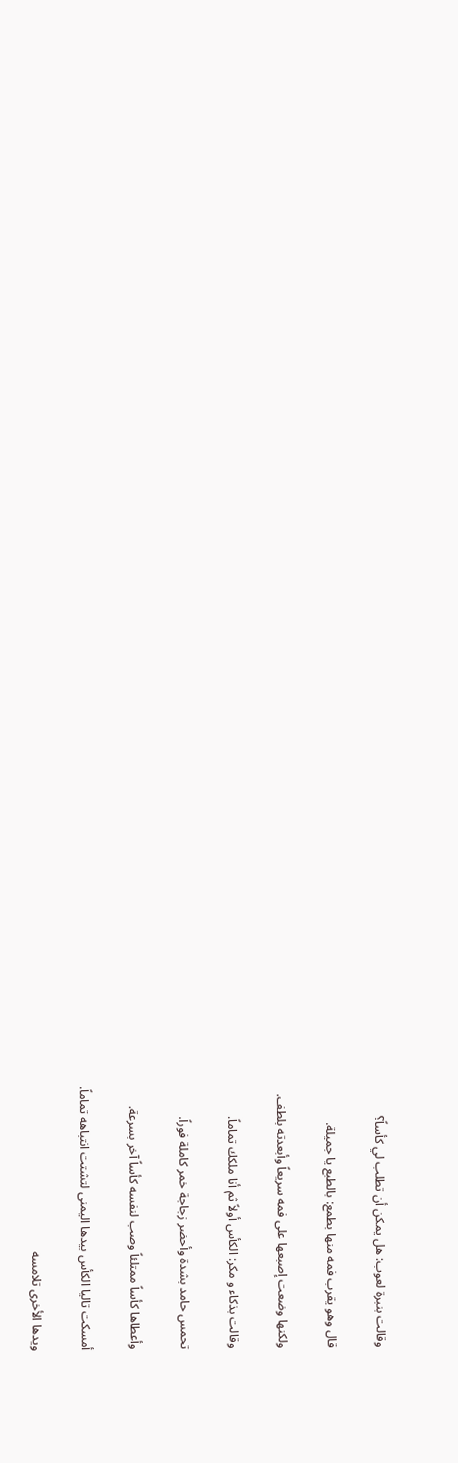وقالت بنبرة لعوب: هل يمكن أن تطلب لي كأساً؟

قال وهو يقرب فمه منها بطمع: بالطبع يا جميلة.

ولكنها وضعت إصبعها على فمه سريعاً وأبعدته بلطف.

وقالت بذكاء و مكر: الكأس أولاً ثم أنا ملكك تماماً.

تحمس حامد بشدة وأحضر زجاجة خمر كاملة فوراً.

وأعطاها كأساً ممتلئاً وصب لنفسه كأساً آخر بسرعة.

أمسكت تاليا الكأس بيدها اليمنى لتشتت انتباهه تماماً.

ويدها الأخرى تلامسه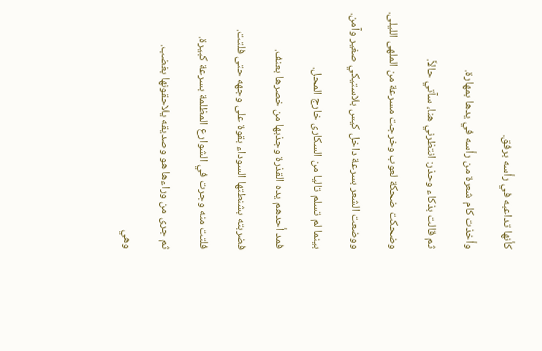كأنها تداعبه في رأسه برفق.

وأخذت كام شعرة من رأسه في يدها بمهارة.

ثم قالت بذكاء وحذر: انتظرني هنا، سآتي حالاً.

وضحكت ضحكة لعوب وخرجت مسرعة من الملهى الليلى.

ووضعت الشعر بسرعة داخل كيس بلاستيكي صغير وآمن.

بينما لم تسلم تاليا من السكارى خارج المحل.

فمد أحدهم يده القذرة وجذبها من خصرها بعنف.

فضربته بشنطتها السوداء بقوة على وجهه حتى فلتت.

فلتت منه وجرت في الشوارع المظلمة بسرعة كبيرة.

ثم جرى من وراءها هو وصديقه يلاحقونها بغضب.

وهي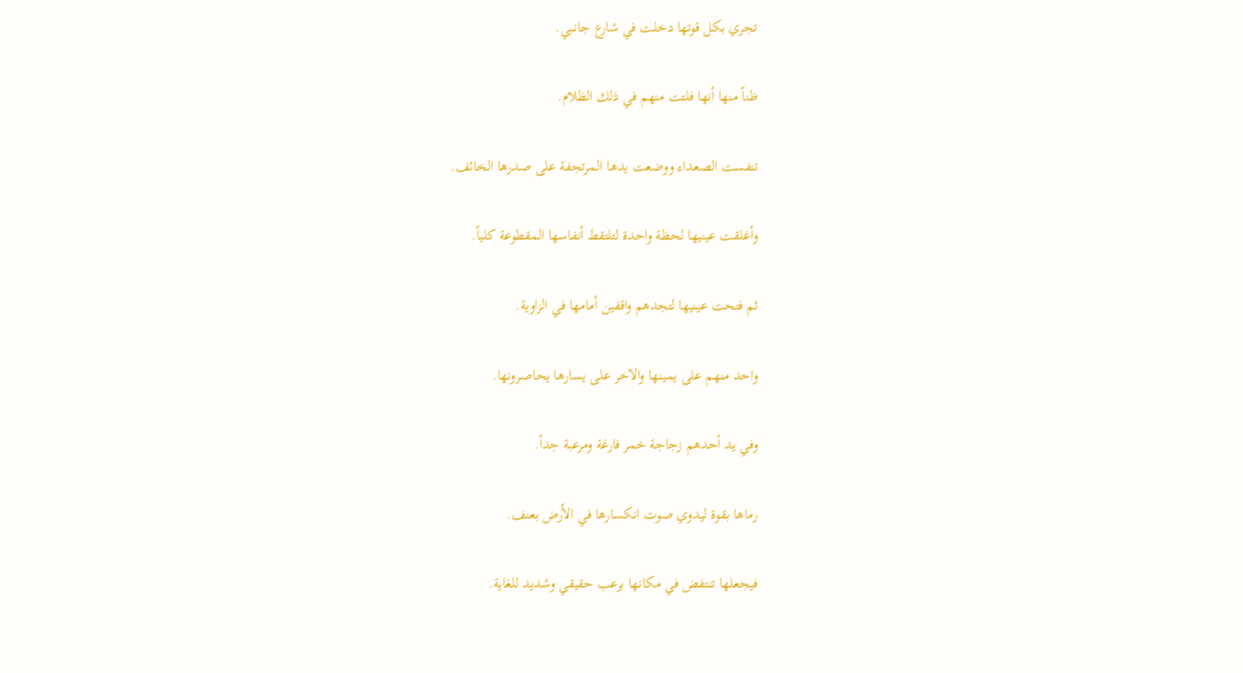تجري بكل قوتها دخلت في شارع جانبي.

ظناً منها أنها فلتت منهم في ذلك الظلام.

تنفست الصعداء ووضعت يدها المرتجفة على صدرها الخائف.

وأغلقت عينيها لحظة واحدة لتلتقط أنفاسها المقطوعة كلياً.

ثم فتحت عينيها لتجدهم واقفين أمامها في الزاوية.

واحد منهم على يمينها والاخر على يسارها يحاصرونها.

وفي يد أحدهم زجاجة خمر فارغة ومرعبة جداً.

رماها بقوة ليدوي صوت انكسارها في الأرض بعنف.

فيجعلها تنتفض في مكانها برعب حقيقي وشديد للغاية.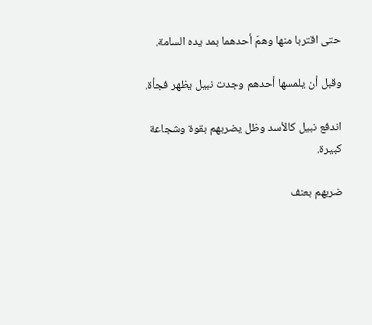حتى اقتربا منها وهمّ أحدهما بمد يده السامة.

وقبل أن يلمسها أحدهم وجدت نبيل يظهر فجأة.

اندفع نبيل كالأسد وظل يضربهم بقوة وشجاعة كبيرة.

ضربهم بعنف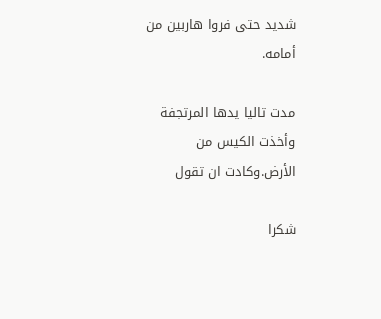شديد حتى فروا هاربين من أمامه.

مدت تاليا يدها المرتجفة وأخذت الكيس من الأرض.وكادت ان تقول

شكرا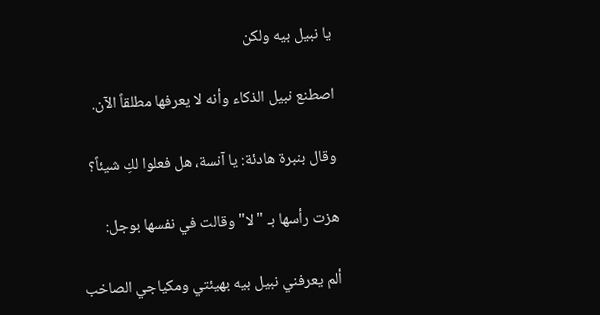يا نبيل بيه ولكن

اصطنع نبيل الذكاء وأنه لا يعرفها مطلقاً الآن.

وقال بنبرة هادئة: يا آنسة، هل فعلوا لكِ شيئاً؟

هزت رأسها بـ "لا" وقالت في نفسها بوجل:

ألم يعرفني نبيل بيه بهيئتي ومكياجي الصاخب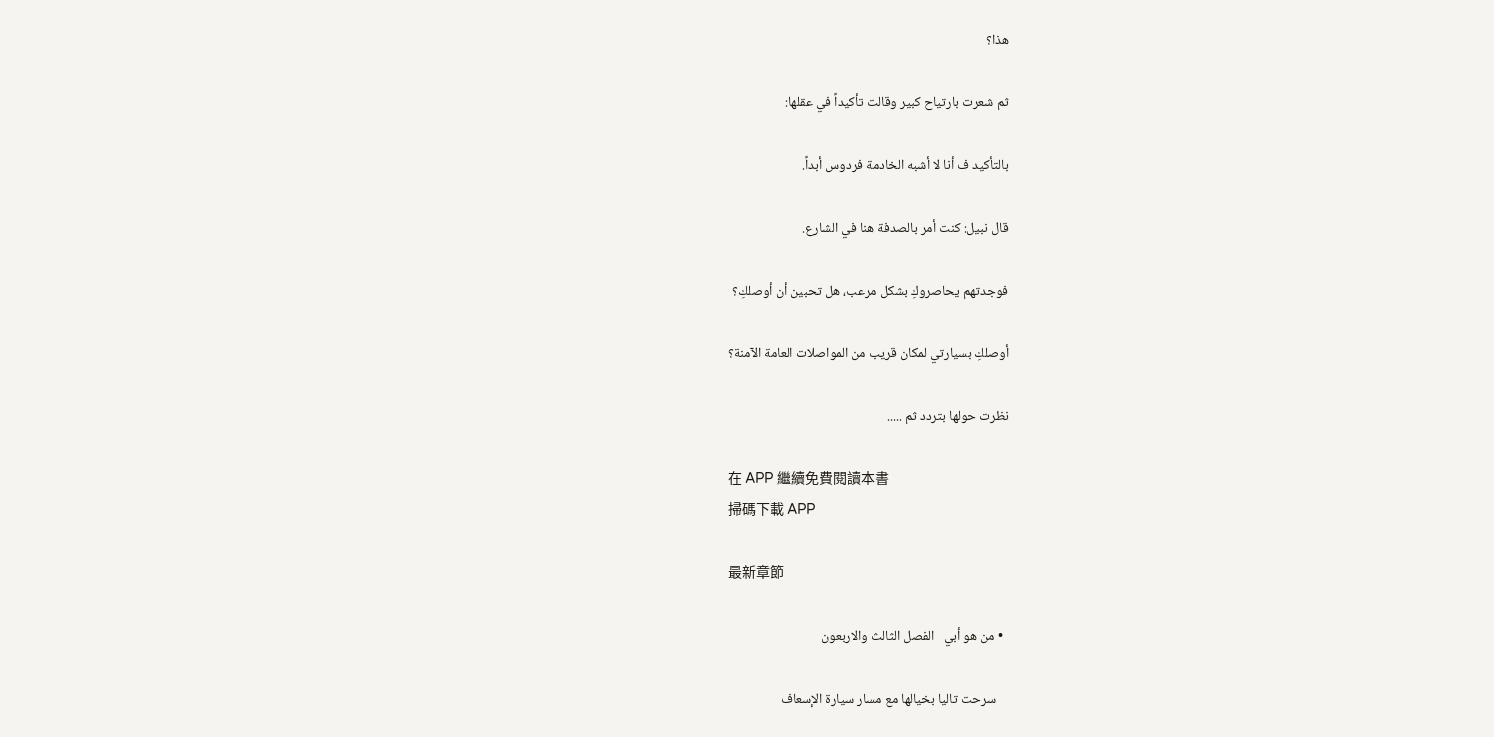هذا؟

ثم شعرت بارتياح كبير وقالت تأكيداً في عقلها:

بالتأكيد ف أنا لا أشبه الخادمة فردوس أبداً.

قال نبيل: كنت أمر بالصدفة هنا في الشارع.

فوجدتهم يحاصروكِ بشكل مرعب، هل تحبين أن أوصلكِ؟

أوصلكِ بسيارتي لمكان قريب من المواصلات العامة الآمنة؟

نظرت حولها بتردد ثم .....

在 APP 繼續免費閱讀本書
掃碼下載 APP

最新章節

  • من هو أبي   الفصل الثالث والاربعون

    سرحت تاليا بخيالها مع مسار سيارة الإسعاف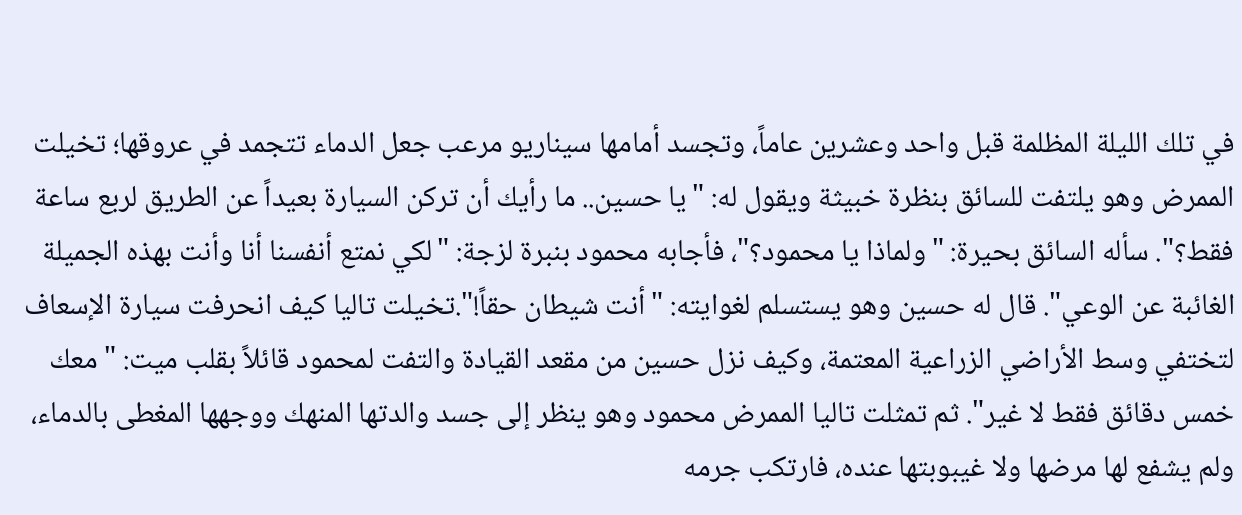في تلك الليلة المظلمة قبل واحد وعشرين عاماً، وتجسد أمامها سيناريو مرعب جعل الدماء تتجمد في عروقها؛ تخيلت الممرض وهو يلتفت للسائق بنظرة خبيثة ويقول له: "يا حسين.. ما رأيك أن تركن السيارة بعيداً عن الطريق لربع ساعة فقط؟". سأله السائق بحيرة: "ولماذا يا محمود؟"، فأجابه محمود بنبرة لزجة: "لكي نمتع أنفسنا أنا وأنت بهذه الجميلة الغائبة عن الوعي". قال له حسين وهو يستسلم لغوايته: "أنت شيطان حقاً!".تخيلت تاليا كيف انحرفت سيارة الإسعاف لتختفي وسط الأراضي الزراعية المعتمة، وكيف نزل حسين من مقعد القيادة والتفت لمحمود قائلاً بقلب ميت: "معك خمس دقائق فقط لا غير". ثم تمثلت تاليا الممرض محمود وهو ينظر إلى جسد والدتها المنهك ووجهها المغطى بالدماء، ولم يشفع لها مرضها ولا غيبوبتها عنده، فارتكب جرمه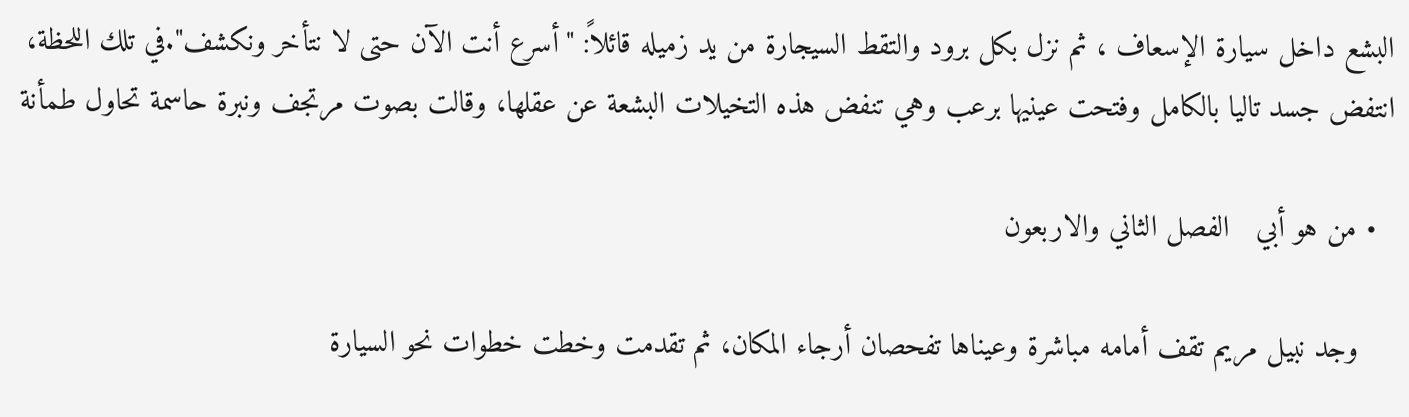البشع داخل سيارة الإسعاف ، ثم نزل بكل برود والتقط السيجارة من يد زميله قائلاً: "أسرع أنت الآن حتى لا نتأخر ونكشف".في تلك اللحظة، انتفض جسد تاليا بالكامل وفتحت عينيها برعب وهي تنفض هذه التخيلات البشعة عن عقلها، وقالت بصوت مرتجف ونبرة حاسمة تحاول طمأنة

  • من هو أبي   الفصل الثاني والاربعون

    وجد نبيل مريم تقف أمامه مباشرة وعيناها تفحصان أرجاء المكان، ثم تقدمت وخطت خطوات نحو السيارة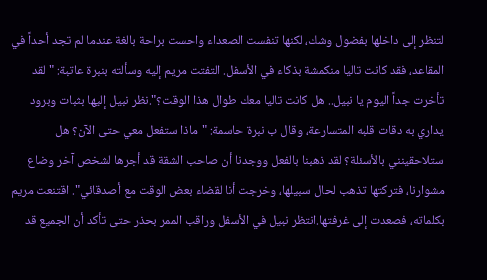لتنظر إلى داخلها بفضول وشك، لكنها تنفست الصعداء واحست براحة بالغة عندما لم تجد أحداً في المقاعد، فقد كانت تاليا منكمشة بذكاء في الأسفل. التفتت مريم إليه وسألته بنبرة عاتبة: "لقد تأخرت جداً اليوم يا نبيل.. هل كانت تاليا معك طوال هذا الوقت؟".نظر نبيل إليها بثبات وبرود يداري به دقات قلبه المتسارعة، وقال ب نبرة حاسمة: "ماذا ستفعل معي حتى الآن؟ هل ستلاحقينني بالأسئلة؟ لقد ذهبنا بالفعل ووجدنا أن صاحب الشقة قد أجرها لشخص آخر وضاع مشوارنا، فتركتها تذهب لحال سبيلها، وخرجت أنا لقضاء بعض الوقت مع أصدقائي". اقتنعت مريم بكلماته، فصعدت إلى غرفتها.انتظر نبيل في الأسفل وراقب الممر بحذر حتى تأكد أن الجميع قد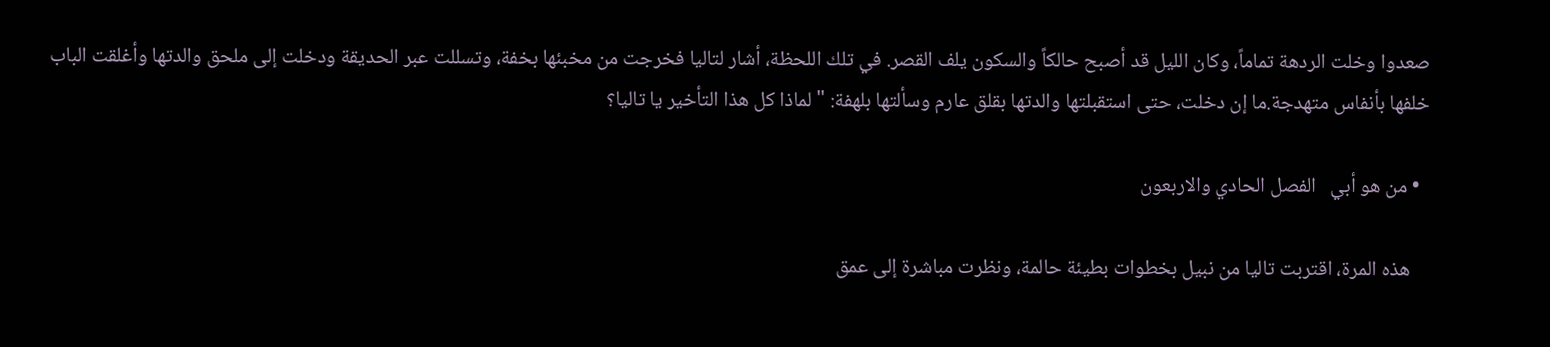صعدوا وخلت الردهة تماماً، وكان الليل قد أصبح حالكاً والسكون يلف القصر. في تلك اللحظة، أشار لتاليا فخرجت من مخبئها بخفة، وتسللت عبر الحديقة ودخلت إلى ملحق والدتها وأغلقت الباب خلفها بأنفاس متهدجة.ما إن دخلت، حتى استقبلتها والدتها بقلق عارم وسألتها بلهفة: "لماذا كل هذا التأخير يا تاليا؟

  • من هو أبي   الفصل الحادي والاربعون

    هذه المرة، اقتربت تاليا من نبيل بخطوات بطيئة حالمة، ونظرت مباشرة إلى عمق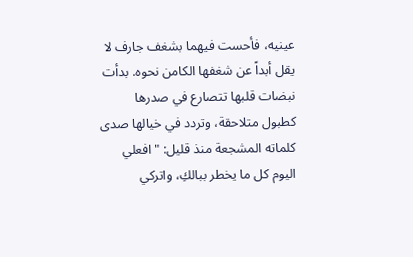عينيه، فأحست فيهما بشغف جارف لا يقل أبداً عن شغفها الكامن نحوه. بدأت نبضات قلبها تتصارع في صدرها كطبول متلاحقة، وتردد في خيالها صدى كلماته المشجعة منذ قليل: "افعلي اليوم كل ما يخطر ببالكِ، واتركي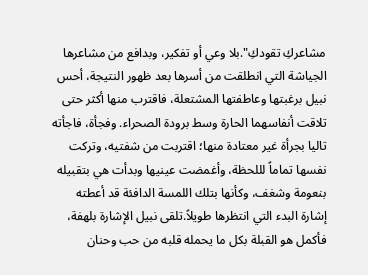مشاعركِ تقودكِ".بلا وعي أو تفكير، وبدافع من مشاعرها الجياشة التي انطلقت من أسرها بعد ظهور النتيجة، أحس نبيل برغبتها وعاطفتها المشتعلة، فاقترب منها أكثر حتى تلاقت أنفاسهما الحارة وسط برودة الصحراء. وفجأة، فاجأته تاليا بجرأة غير معتادة منها؛ اقتربت من شفتيه، وتركت نفسها تماماً لللحظة، وأغمضت عينيها وبدأت هي بتقبيله بنعومة وشغف، وكأنها بتلك اللمسة الدافئة قد أعطته إشارة البدء التي انتظرها طويلاً.تلقى نبيل الإشارة بلهفة، فأكمل هو القبلة بكل ما يحمله قلبه من حب وحنان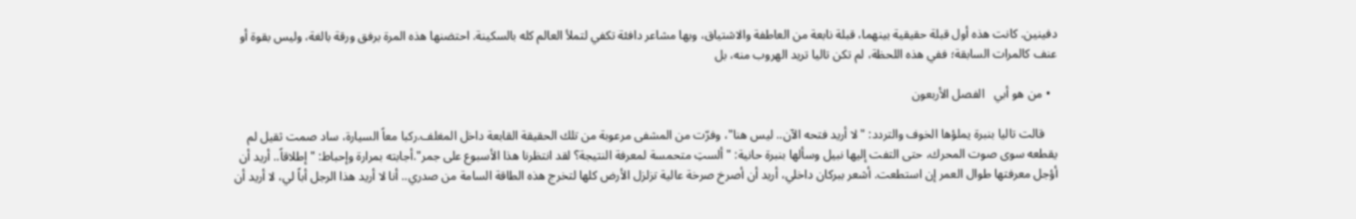دفينين. كانت هذه أول قبلة حقيقية بينهما، قبلة نابعة من العاطفة والاشتياق، وبها مشاعر دافئة تكفي لتملأ العالم كله بالسكينة. احتضنها هذه المرة برفق ورقة بالغة، وليس بقوة أو عنف كالمرات السابقة؛ ففي هذه اللحظة، لم تكن تاليا تريد الهروب منه، بل

  • من هو أبي   الفصل الأربعون

    قالت تاليا بنبرة يملؤها الخوف والتردد: "لا أريد فتحه الآن.. ليس هنا"، وفرّت من المشفى مرعوبة من تلك الحقيقة القابعة داخل المغلف.ركبا معاً السيارة، ساد صمت ثقيل لم يقطعه سوى صوت المحرك، حتى التفت إليها نبيل وسألها بنبرة حانية: "ألستِ متحمسة لمعرفة النتيجة؟ لقد انتظرنا هذا الأسبوع على جمر".أجابته بمرارة وإحباط: "إطلاقاً.. أريد أن أؤجل معرفتها طوال العمر إن استطعت. أشعر ببركان داخلي، أريد أن أصرخ صرخة عالية تزلزل الأرض كلها لتخرج هذه الطاقة السامة من صدري.. أنا لا أريد هذا الرجل أباً لي، لا أريد أن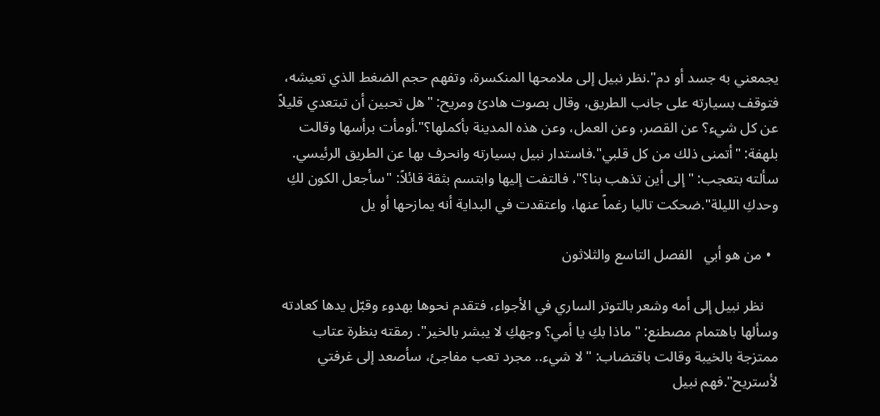يجمعني به جسد أو دم".نظر نبيل إلى ملامحها المنكسرة، وتفهم حجم الضغط الذي تعيشه، فتوقف بسيارته على جانب الطريق، وقال بصوت هادئ ومريح: "هل تحبين أن تبتعدي قليلاً عن كل شيء؟ عن القصر، وعن العمل، وعن هذه المدينة بأكملها؟".أومأت برأسها وقالت بلهفة: "أتمنى ذلك من كل قلبي".فاستدار نبيل بسيارته وانحرف بها عن الطريق الرئيسي. سألته بتعجب: "إلى أين تذهب بنا؟"، فالتفت إليها وابتسم بثقة قائلاً: "سأجعل الكون لكِ وحدكِ الليلة".ضحكت تاليا رغماً عنها، واعتقدت في البداية أنه يمازحها أو يل

  • من هو أبي   الفصل التاسع والثلاثون

    نظر نبيل إلى أمه وشعر بالتوتر الساري في الأجواء، فتقدم نحوها بهدوء وقبّل يدها كعادته وسألها باهتمام مصطنع: "ماذا بكِ يا أمي؟ وجهكِ لا يبشر بالخير". رمقته بنظرة عتاب ممتزجة بالخيبة وقالت باقتضاب: "لا شيء.. مجرد تعب مفاجئ، سأصعد إلى غرفتي لأستريح".فهم نبيل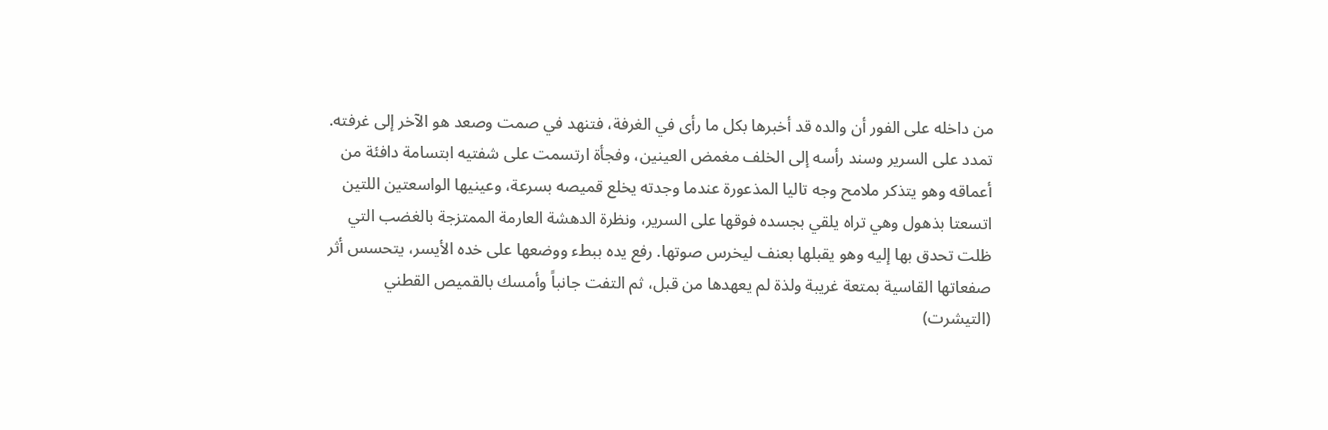من داخله على الفور أن والده قد أخبرها بكل ما رأى في الغرفة، فتنهد في صمت وصعد هو الآخر إلى غرفته. تمدد على السرير وسند رأسه إلى الخلف مغمض العينين، وفجأة ارتسمت على شفتيه ابتسامة دافئة من أعماقه وهو يتذكر ملامح وجه تاليا المذعورة عندما وجدته يخلع قميصه بسرعة، وعينيها الواسعتين اللتين اتسعتا بذهول وهي تراه يلقي بجسده فوقها على السرير، ونظرة الدهشة العارمة الممتزجة بالغضب التي ظلت تحدق بها إليه وهو يقبلها بعنف ليخرس صوتها. رفع يده ببطء ووضعها على خده الأيسر، يتحسس أثر صفعاتها القاسية بمتعة غريبة ولذة لم يعهدها من قبل، ثم التفت جانباً وأمسك بالقميص القطني (التيشرت)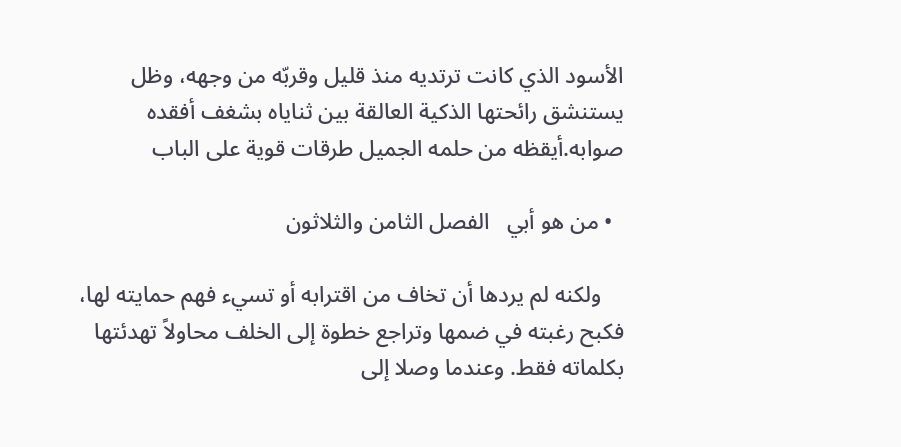الأسود الذي كانت ترتديه منذ قليل وقربّه من وجهه، وظل يستنشق رائحتها الذكية العالقة بين ثناياه بشغف أفقده صوابه.أيقظه من حلمه الجميل طرقات قوية على الباب

  • من هو أبي   الفصل الثامن والثلاثون

    ولكنه لم يردها أن تخاف من اقترابه أو تسيء فهم حمايته لها، فكبح رغبته في ضمها وتراجع خطوة إلى الخلف محاولاً تهدئتها بكلماته فقط. وعندما وصلا إلى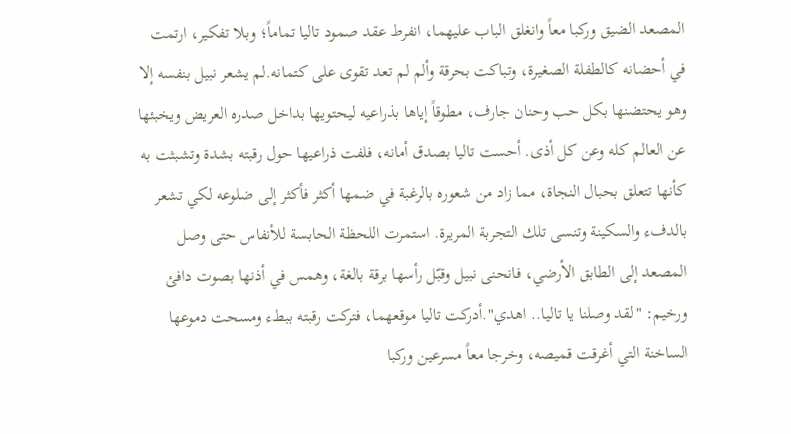المصعد الضيق وركبا معاً وانغلق الباب عليهما، انفرط عقد صمود تاليا تماماً؛ وبلا تفكير، ارتمت في أحضانه كالطفلة الصغيرة، وتباكت بحرقة وألم لم تعد تقوى على كتمانه.لم يشعر نبيل بنفسه إلا وهو يحتضنها بكل حب وحنان جارف، مطوقاً إياها بذراعيه ليحتويها بداخل صدره العريض ويخبئها عن العالم كله وعن كل أذى. أحست تاليا بصدق أمانه، فلفت ذراعيها حول رقبته بشدة وتشبثت به كأنها تتعلق بحبال النجاة، مما زاد من شعوره بالرغبة في ضمها أكثر فأكثر إلى ضلوعه لكي تشعر بالدفء والسكينة وتنسى تلك التجربة المريرة. استمرت اللحظة الحابسة للأنفاس حتى وصل المصعد إلى الطابق الأرضي، فانحنى نبيل وقبّل رأسها برقة بالغة، وهمس في أذنها بصوت دافئ ورخيم: "لقد وصلنا يا تاليا.. اهدي".أدركت تاليا موقعهما، فتركت رقبته ببطء ومسحت دموعها الساخنة التي أغرقت قميصه، وخرجا معاً مسرعين وركبا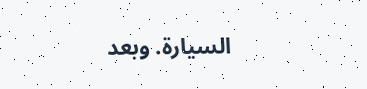السيارة. وبعد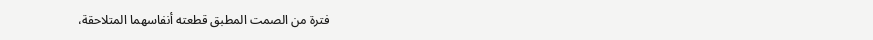فترة من الصمت المطبق قطعته أنفاسهما المتلاحقة،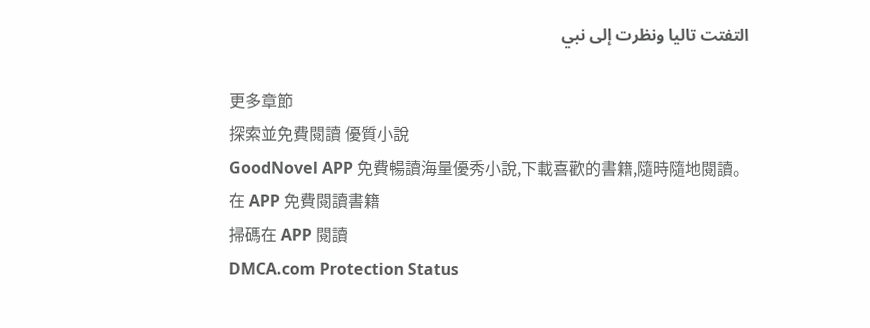التفتت تاليا ونظرت إلى نبي

更多章節
探索並免費閱讀 優質小說
GoodNovel APP 免費暢讀海量優秀小說,下載喜歡的書籍,隨時隨地閱讀。
在 APP 免費閱讀書籍
掃碼在 APP 閱讀
DMCA.com Protection Status